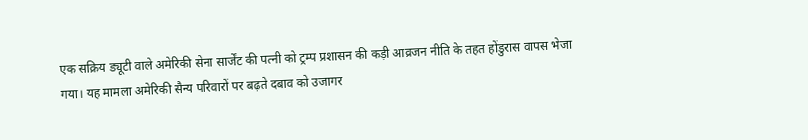एक सक्रिय ड्यूटी वाले अमेरिकी सेना सार्जेंट की पत्नी को ट्रम्प प्रशासन की कड़ी आव्रजन नीति के तहत होंडुरास वापस भेजा गया। यह मामला अमेरिकी सैन्य परिवारों पर बढ़ते दबाव को उजागर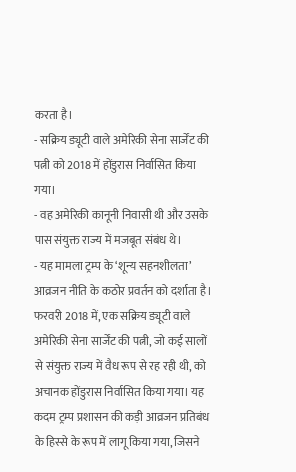करता है।
- सक्रिय ड्यूटी वाले अमेरिकी सेना सार्जेंट की पत्नी को 2018 में होंडुरास निर्वासित किया गया।
- वह अमेरिकी कानूनी निवासी थी और उसके पास संयुक्त राज्य में मजबूत संबंध थे।
- यह मामला ट्रम्प के ‘शून्य सहनशीलता’ आव्रजन नीति के कठोर प्रवर्तन को दर्शाता है।
फरवरी 2018 में, एक सक्रिय ड्यूटी वाले अमेरिकी सेना सार्जेंट की पत्नी, जो कई सालों से संयुक्त राज्य में वैध रूप से रह रही थी, को अचानक होंडुरास निर्वासित किया गया। यह कदम ट्रम्प प्रशासन की कड़ी आव्रजन प्रतिबंध के हिस्से के रूप में लागू किया गया, जिसने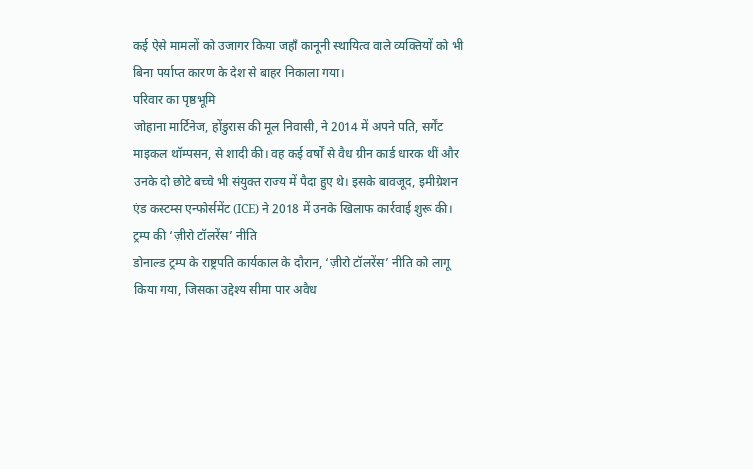कई ऐसे मामलों को उजागर किया जहाँ कानूनी स्थायित्व वाले व्यक्तियों को भी बिना पर्याप्त कारण के देश से बाहर निकाला गया।
परिवार का पृष्ठभूमि
जोहाना मार्टिनेज, होंडुरास की मूल निवासी, ने 2014 में अपने पति, सर्गेंट माइकल थॉम्पसन, से शादी की। वह कई वर्षों से वैध ग्रीन कार्ड धारक थीं और उनके दो छोटे बच्चे भी संयुक्त राज्य में पैदा हुए थे। इसके बावजूद, इमीग्रेशन एंड कस्टम्स एन्फोर्समेंट (ICE) ने 2018 में उनके खिलाफ कार्रवाई शुरू की।
ट्रम्प की ‘ज़ीरो टॉलरेंस’ नीति
डोनाल्ड ट्रम्प के राष्ट्रपति कार्यकाल के दौरान, ‘ज़ीरो टॉलरेंस’ नीति को लागू किया गया, जिसका उद्देश्य सीमा पार अवैध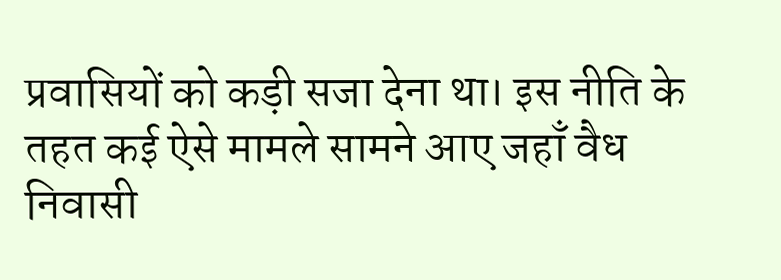प्रवासियों को कड़ी सजा देना था। इस नीति के तहत कई ऐसे मामले सामने आए जहाँ वैध निवासी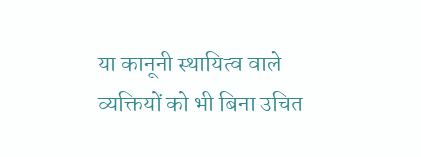या कानूनी स्थायित्व वाले व्यक्तियों को भी बिना उचित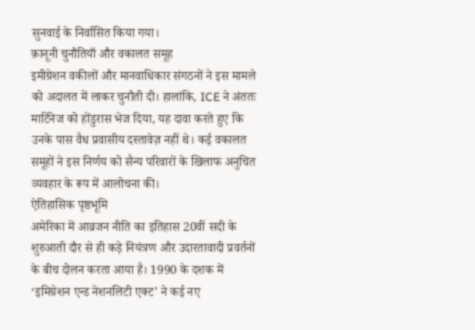सुनवाई के निर्वासित किया गया।
क़ानूनी चुनौतियाँ और वकालत समूह
इमीग्रेशन वकीलों और मानवाधिकार संगठनों ने इस मामले को अदालत में लाकर चुनौती दी। हालांकि, ICE ने अंततः मार्टिनेज को होंडुरास भेज दिया, यह दावा करते हुए कि उनके पास वैध प्रवासीय दस्तावेज़ नहीं थे। कई वकालत समूहों ने इस निर्णय को सैन्य परिवारों के खिलाफ अनुचित व्यवहार के रूप में आलोचना की।
ऐतिहासिक पृष्ठभूमि
अमेरिका में आव्रजन नीति का इतिहास 20वीं सदी के शुरुआती दौर से ही कड़े नियंत्रण और उदारतावादी प्रवर्तनों के बीच दोलन करता आया है। 1990 के दशक में ‘इमिग्रेशन एन्ड नेशनलिटी एक्ट’ ने कई नए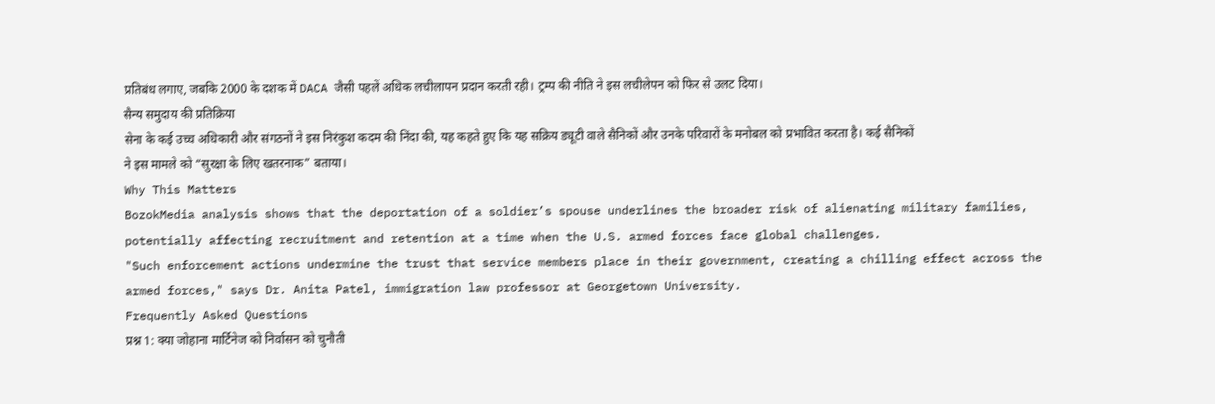प्रतिबंध लगाए, जबकि 2000 के दशक में DACA जैसी पहलें अधिक लचीलापन प्रदान करती रही। ट्रम्प की नीति ने इस लचीलेपन को फिर से उलट दिया।
सैन्य समुदाय की प्रतिक्रिया
सेना के कई उच्च अधिकारी और संगठनों ने इस निरंकुश कदम की निंदा की, यह कहते हुए कि यह सक्रिय ड्यूटी वाले सैनिकों और उनके परिवारों के मनोबल को प्रभावित करता है। कई सैनिकों ने इस मामले को “सुरक्षा के लिए खतरनाक” बताया।
Why This Matters
BozokMedia analysis shows that the deportation of a soldier’s spouse underlines the broader risk of alienating military families, potentially affecting recruitment and retention at a time when the U.S. armed forces face global challenges.
"Such enforcement actions undermine the trust that service members place in their government, creating a chilling effect across the armed forces," says Dr. Anita Patel, immigration law professor at Georgetown University.
Frequently Asked Questions
प्रश्न 1: क्या जोहाना मार्टिनेज को निर्वासन को चुनौती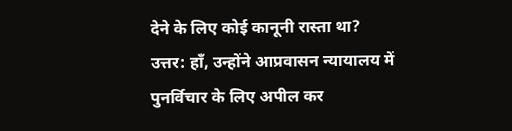देने के लिए कोई कानूनी रास्ता था?
उत्तर: हाँ, उन्होंने आप्रवासन न्यायालय में पुनर्विचार के लिए अपील कर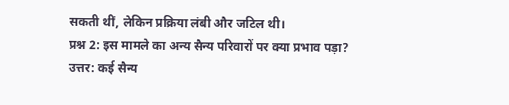सकती थीं, लेकिन प्रक्रिया लंबी और जटिल थी।
प्रश्न 2: इस मामले का अन्य सैन्य परिवारों पर क्या प्रभाव पड़ा?
उत्तर: कई सैन्य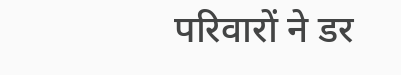परिवारों ने डर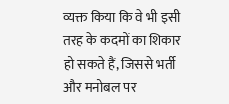व्यक्त किया कि वे भी इसी तरह के कदमों का शिकार हो सकते हैं, जिससे भर्ती और मनोबल पर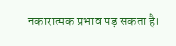नकारात्मक प्रभाव पड़ सकता है।